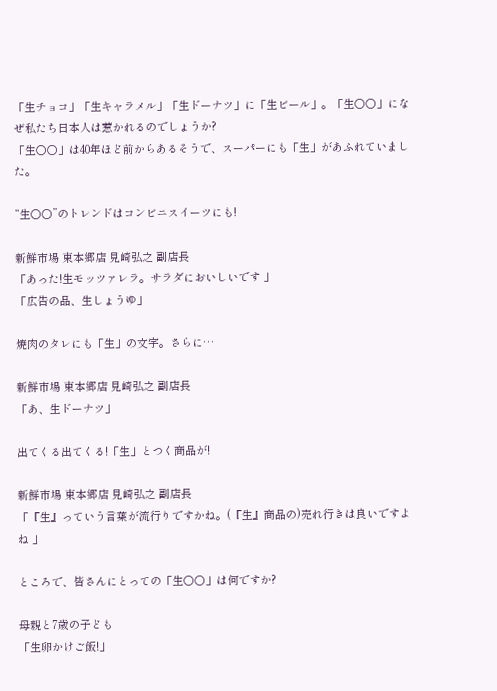「生チョコ」「生キャラメル」「生ドーナツ」に「生ビール」。「生○○」になぜ私たち日本人は惹かれるのでしょうか?
「生○○」は40年ほど前からあるそうで、スーパーにも「生」があふれていました。

“生○○”のトレンドはコンビニスイーツにも!

新鮮市場 東本郷店 見崎弘之 副店長
「あった!生モッツァレラ。サラダにおいしいです 」
「広告の品、生しょうゆ」

焼肉のタレにも「生」の文字。さらに…

新鮮市場 東本郷店 見崎弘之 副店長
「あ、生ドーナツ」

出てくる出てくる!「生」とつく商品が!

新鮮市場 東本郷店 見崎弘之 副店長
「『生』っていう言葉が流行りですかね。(『生』商品の)売れ行きは良いですよね 」

ところで、皆さんにとっての「生○○」は何ですか?

母親と7歳の子ども
「生卵かけご飯!」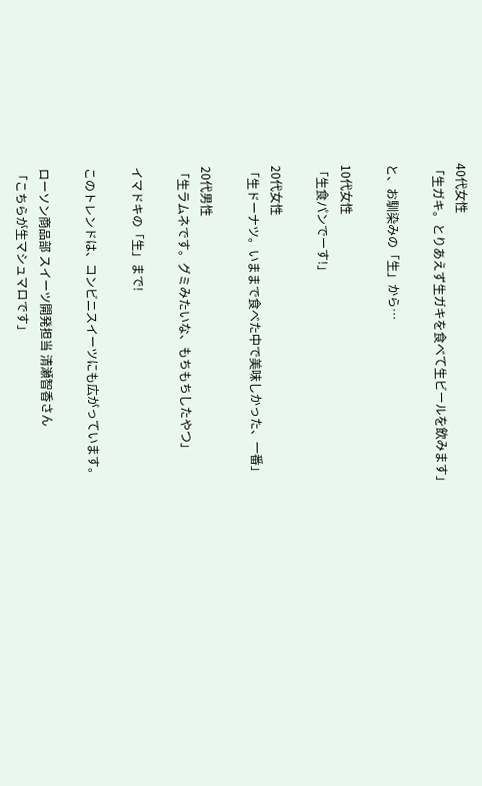40代女性
「生ガキ。とりあえず生ガキを食べて生ビールを飲みます」

と、お馴染みの「生」から…

10代女性
「生食パンでーす!」

20代女性
「生ドーナツ。いままで食べた中で美味しかった、一番」

20代男性
「生ラムネです。グミみたいな、もちもちしたやつ」

イマドキの「生」まで!

このトレンドは、コンビニスイーツにも広がっています。

ローソン商品部 スイーツ開発担当 清瀬智香さん
「こちらが生マシュマロです」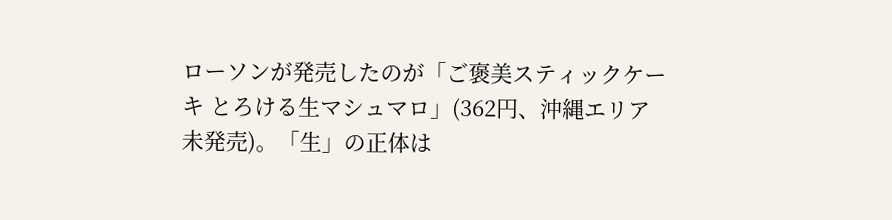ローソンが発売したのが「ご褒美スティックケーキ とろける生マシュマロ」(362円、沖縄エリア未発売)。「生」の正体は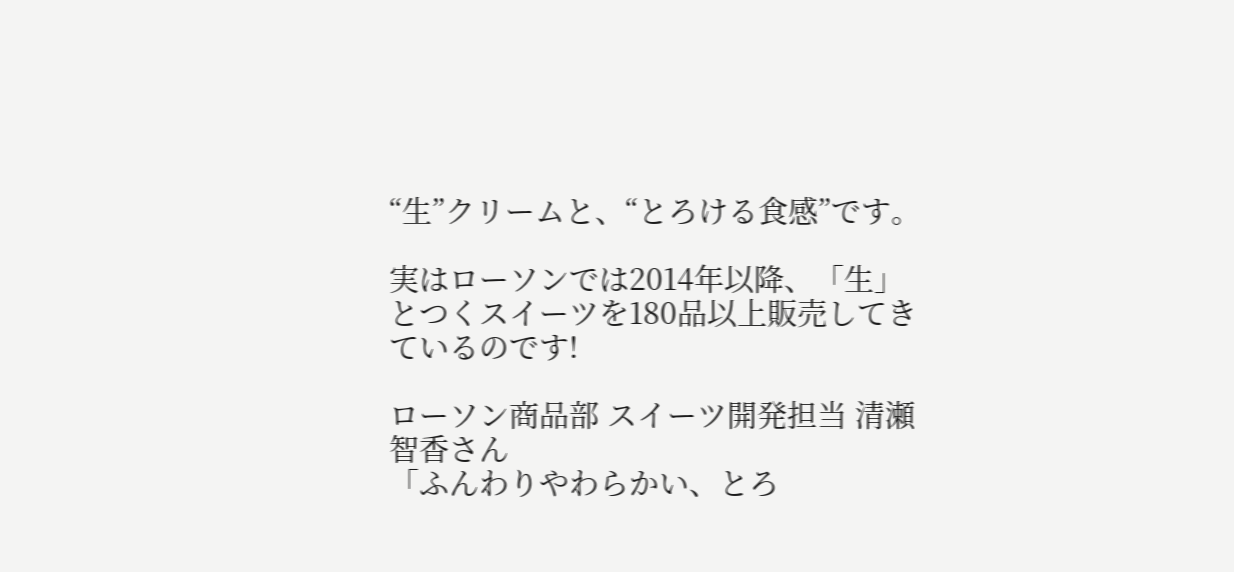“生”クリームと、“とろける食感”です。

実はローソンでは2014年以降、「生」とつくスイーツを180品以上販売してきているのです!

ローソン商品部 スイーツ開発担当 清瀬智香さん
「ふんわりやわらかい、とろ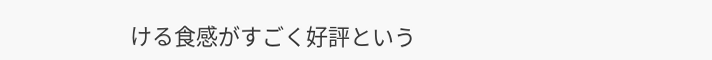ける食感がすごく好評という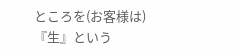ところを(お客様は)『生』という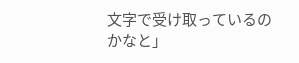文字で受け取っているのかなと」